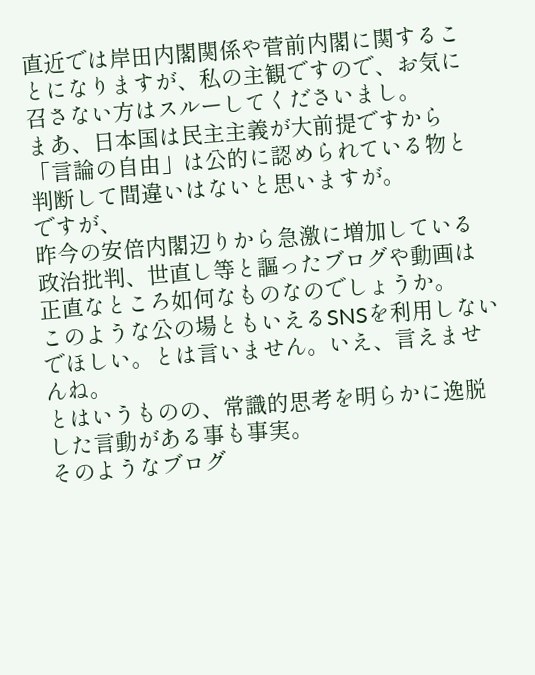直近では岸田内閣関係や菅前内閣に関することになりますが、私の主観ですので、お気に召さない方はスルーしてくださいまし。
まあ、日本国は民主主義が大前提ですから「言論の自由」は公的に認められている物と判断して間違いはないと思いますが。
ですが、
昨今の安倍内閣辺りから急激に増加している政治批判、世直し等と謳ったブログや動画は正直なところ如何なものなのでしょうか。
このような公の場ともいえるSNSを利用しないでほしい。とは言いません。いえ、言えませんね。
とはいうものの、常識的思考を明らかに逸脱した言動がある事も事実。
そのようなブログ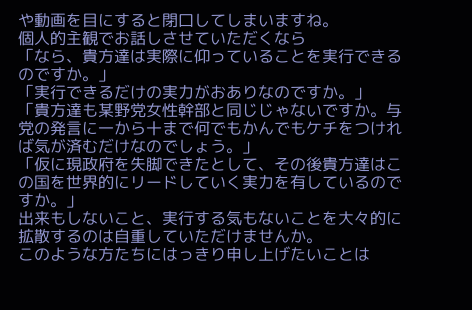や動画を目にすると閉口してしまいますね。
個人的主観でお話しさせていただくなら
「なら、貴方達は実際に仰っていることを実行できるのですか。」
「実行できるだけの実力がおありなのですか。」
「貴方達も某野党女性幹部と同じじゃないですか。与党の発言に一から十まで何でもかんでもケチをつければ気が済むだけなのでしょう。」
「仮に現政府を失脚できたとして、その後貴方達はこの国を世界的にリードしていく実力を有しているのですか。」
出来もしないこと、実行する気もないことを大々的に拡散するのは自重していただけませんか。
このような方たちにはっきり申し上げたいことは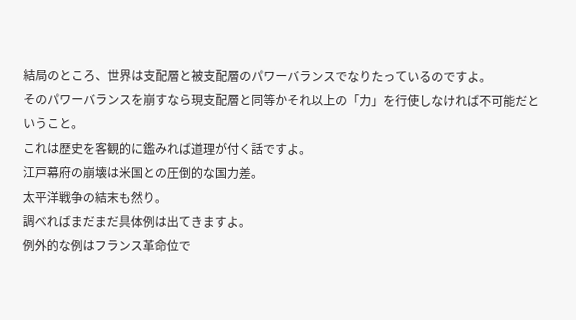結局のところ、世界は支配層と被支配層のパワーバランスでなりたっているのですよ。
そのパワーバランスを崩すなら現支配層と同等かそれ以上の「力」を行使しなければ不可能だということ。
これは歴史を客観的に鑑みれば道理が付く話ですよ。
江戸幕府の崩壊は米国との圧倒的な国力差。
太平洋戦争の結末も然り。
調べればまだまだ具体例は出てきますよ。
例外的な例はフランス革命位で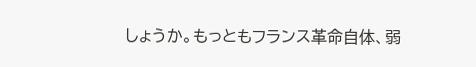しょうか。もっともフランス革命自体、弱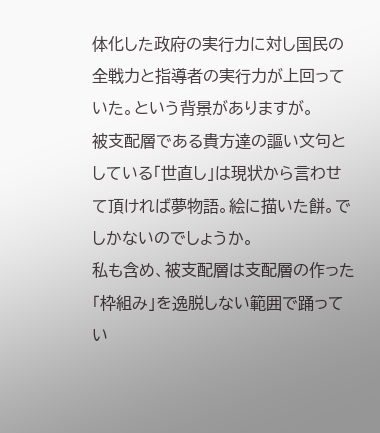体化した政府の実行力に対し国民の全戦力と指導者の実行力が上回っていた。という背景がありますが。
被支配層である貴方達の謳い文句としている「世直し」は現状から言わせて頂ければ夢物語。絵に描いた餅。でしかないのでしょうか。
私も含め、被支配層は支配層の作った「枠組み」を逸脱しない範囲で踊ってい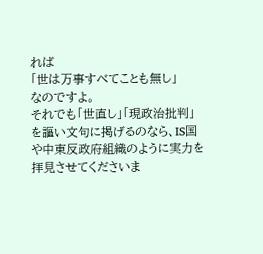れば
「世は万事すべてことも無し」
なのですよ。
それでも「世直し」「現政治批判」を謳い文句に掲げるのなら、IS国や中東反政府組織のように実力を拝見させてくださいま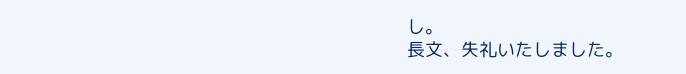し。
長文、失礼いたしました。